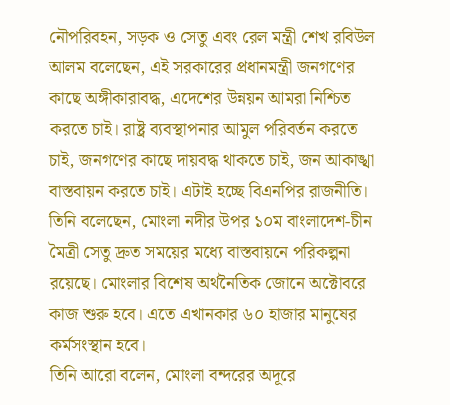নৌপরিবহন, সড়ক ও সেতু এবং রেল মন্ত্রী শেখ রবিউল আলম বলেছেন, এই সরকারের প্রধানমন্ত্রী জনগণের কাছে অঙ্গীকারাবদ্ধ, এদেশের উন্নয়ন আমরা নিশ্চিত করতে চাই। রাষ্ট্র ব্যবস্থাপনার আমুল পরিবর্তন করতে চাই, জনগণের কাছে দায়বদ্ধ থাকতে চাই, জন আকাঙ্খা বাস্তবায়ন করতে চাই। এটাই হচ্ছে বিএনপির রাজনীতি।
তিনি বলেছেন, মোংলা নদীর উপর ১০ম বাংলাদেশ-চীন মৈত্রী সেতু দ্রুত সময়ের মধ্যে বাস্তবায়নে পরিকল্পনা রয়েছে। মোংলার বিশেষ অর্থনৈতিক জোনে অক্টোবরে কাজ শুরু হবে। এতে এখানকার ৬০ হাজার মানুষের কর্মসংস্থান হবে।
তিনি আরো বলেন, মোংলা বন্দরের অদূরে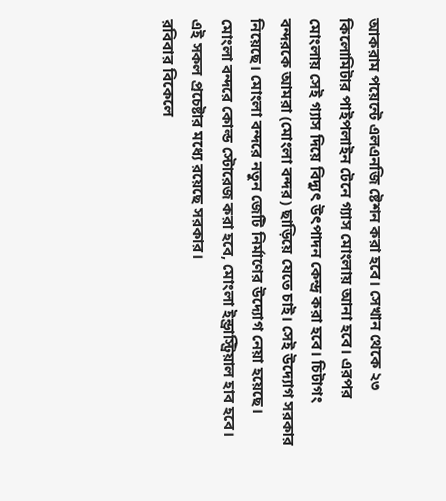আকরাম পয়েন্টে এলএনজি ষ্টেশন করা হবে। সেখান থেকে ২৩ কিলোমিটার পাইপলাইন টেনে গ্যাস মোংলায় আনা হবে। এরপর মোংলায় সেই গ্যাস দিয়ে বিদ্যুৎ উৎপাদন কেন্দ্র করা হবে। চিটাগং বন্দরকে আমরা (মোংলা বন্দর) ছাড়িয়ে যেতে চাই। সেই উদ্যোগ সরকার নিয়েছে। মোংলা বন্দরে নতুন জেটি নির্মাণের উদ্যোগ নেয়া হয়েছে। মোংলা বন্দরে কোল্ড স্টোরেজ করা হবে, মোংলা ইন্ড্রাস্ট্রিয়াল হাব হবে। এই সকল প্রচেষ্টার মধ্যে রয়েছে সরকার।
রবিবার বিকেলে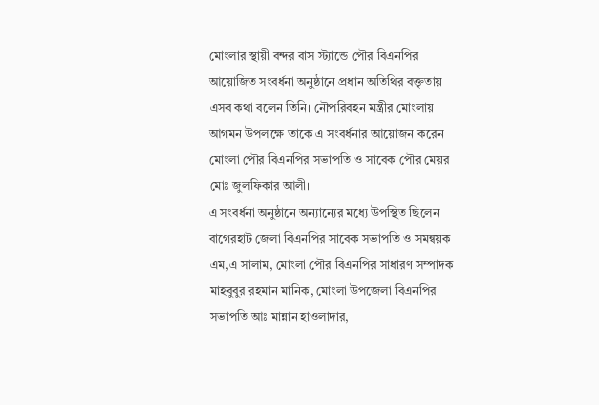মোংলার স্থায়ী বন্দর বাস স্ট্যান্ডে পৌর বিএনপির আয়োজিত সংবর্ধনা অনুষ্ঠানে প্রধান অতিথির বক্তৃতায় এসব কথা বলেন তিনি। নৌপরিবহন মন্ত্রীর মোংলায় আগমন উপলক্ষে তাকে এ সংবর্ধনার আয়োজন করেন মোংলা পৌর বিএনপির সভাপতি ও সাবেক পৌর মেয়র মোঃ জুলফিকার আলী।
এ সংবর্ধনা অনুষ্ঠানে অন্যান্যের মধ্যে উপস্থিত ছিলেন বাগেরহাট জেলা বিএনপির সাবেক সভাপতি ও সমন্বয়ক এম,এ সালাম, মোংলা পৌর বিএনপির সাধারণ সম্পাদক মাহবুবুর রহমান মানিক, মোংলা উপজেলা বিএনপির সভাপতি আঃ মান্নান হাওলাদার,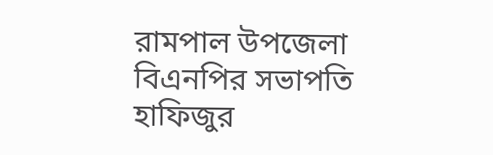রামপাল উপজেলা বিএনপির সভাপতি হাফিজুর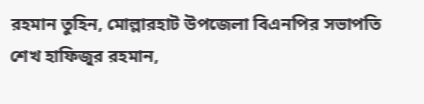রহমান তুহিন, মোল্লারহাট উপজেলা বিএনপির সভাপতি শেখ হাফিজুর রহমান,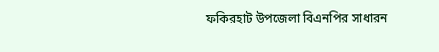ফকিরহাট উপজেলা বিএনপির সাধারন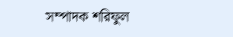সম্পাদক শরিফুল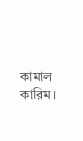কামাল কারিম।